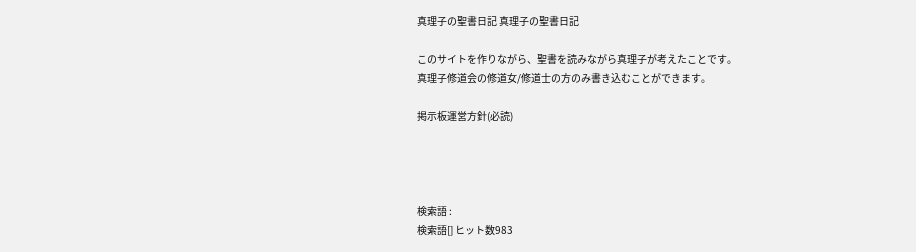真理子の聖書日記 真理子の聖書日記

このサイトを作りながら、聖書を読みながら真理子が考えたことです。
真理子修道会の修道女/修道士の方のみ書き込むことができます。

掲示板運営方針(必読)




検索語 :
検索語[] ヒット数983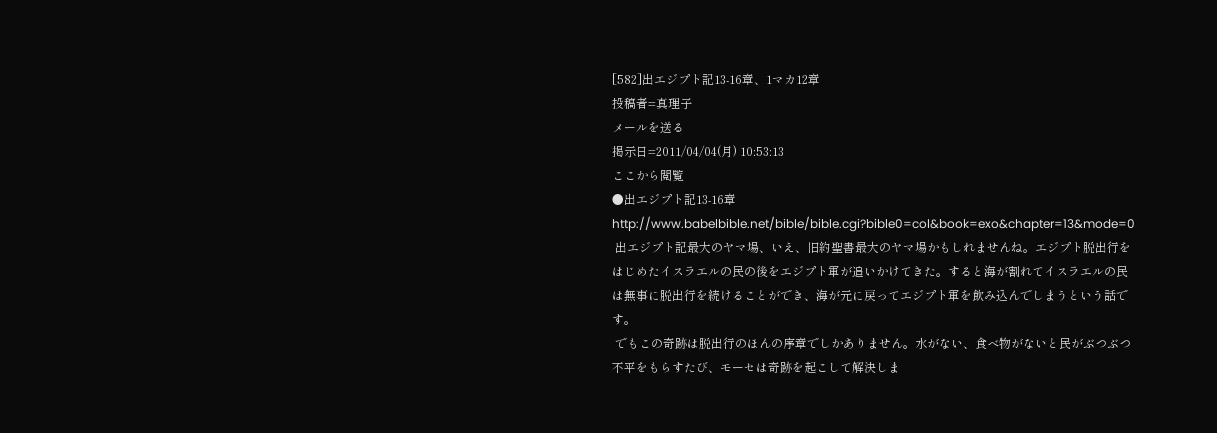[582]出エジプト記13-16章、1マカ12章
投稿者=真理子
メールを送る
掲示日=2011/04/04(月) 10:53:13
ここから閲覧
●出エジプト記13-16章
http://www.babelbible.net/bible/bible.cgi?bible0=col&book=exo&chapter=13&mode=0
 出エジプト記最大のヤマ場、いえ、旧約聖書最大のヤマ場かもしれませんね。エジプト脱出行をはじめたイスラエルの民の後をエジプト軍が追いかけてきた。すると海が割れてイスラエルの民は無事に脱出行を続けることができ、海が元に戻ってエジプト軍を飲み込んでしまうという話です。
 でもこの奇跡は脱出行のほんの序章でしかありません。水がない、食べ物がないと民がぶつぶつ不平をもらすたび、モーセは奇跡を起こして解決しま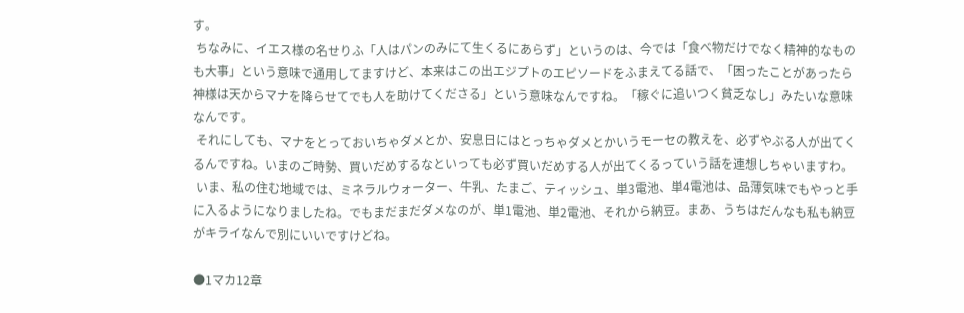す。
 ちなみに、イエス様の名せりふ「人はパンのみにて生くるにあらず」というのは、今では「食べ物だけでなく精神的なものも大事」という意味で通用してますけど、本来はこの出エジプトのエピソードをふまえてる話で、「困ったことがあったら神様は天からマナを降らせてでも人を助けてくださる」という意味なんですね。「稼ぐに追いつく貧乏なし」みたいな意味なんです。
 それにしても、マナをとっておいちゃダメとか、安息日にはとっちゃダメとかいうモーセの教えを、必ずやぶる人が出てくるんですね。いまのご時勢、買いだめするなといっても必ず買いだめする人が出てくるっていう話を連想しちゃいますわ。
 いま、私の住む地域では、ミネラルウォーター、牛乳、たまご、ティッシュ、単3電池、単4電池は、品薄気味でもやっと手に入るようになりましたね。でもまだまだダメなのが、単1電池、単2電池、それから納豆。まあ、うちはだんなも私も納豆がキライなんで別にいいですけどね。

●1マカ12章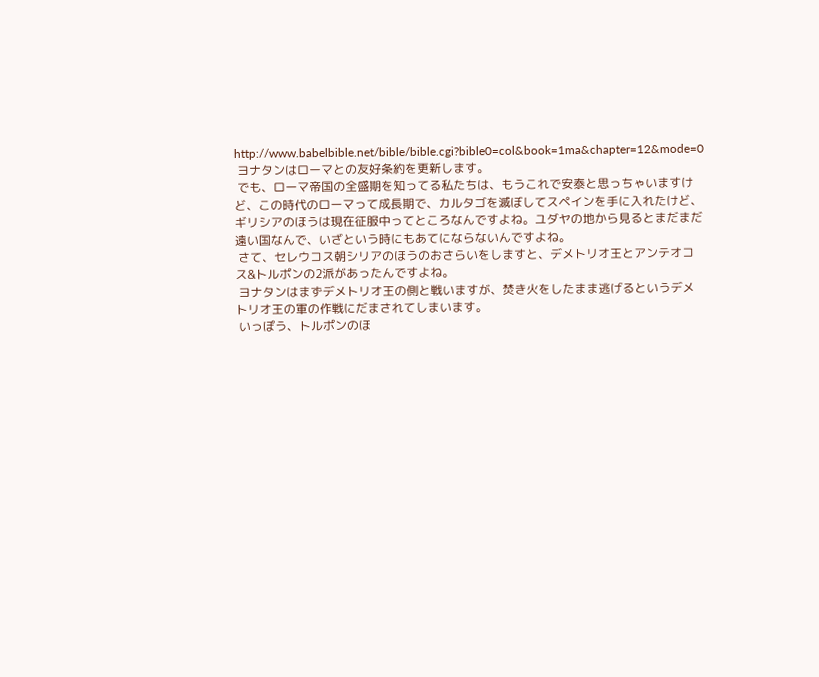http://www.babelbible.net/bible/bible.cgi?bible0=col&book=1ma&chapter=12&mode=0
 ヨナタンはローマとの友好条約を更新します。
 でも、ローマ帝国の全盛期を知ってる私たちは、もうこれで安泰と思っちゃいますけど、この時代のローマって成長期で、カルタゴを滅ぼしてスペインを手に入れたけど、ギリシアのほうは現在征服中ってところなんですよね。ユダヤの地から見るとまだまだ遠い国なんで、いざという時にもあてにならないんですよね。
 さて、セレウコス朝シリアのほうのおさらいをしますと、デメトリオ王とアンテオコス&トルポンの2派があったんですよね。
 ヨナタンはまずデメトリオ王の側と戦いますが、焚き火をしたまま逃げるというデメトリオ王の軍の作戦にだまされてしまいます。
 いっぽう、トルポンのほ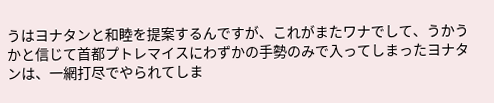うはヨナタンと和睦を提案するんですが、これがまたワナでして、うかうかと信じて首都プトレマイスにわずかの手勢のみで入ってしまったヨナタンは、一網打尽でやられてしま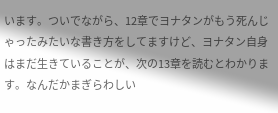います。ついでながら、12章でヨナタンがもう死んじゃったみたいな書き方をしてますけど、ヨナタン自身はまだ生きていることが、次の13章を読むとわかります。なんだかまぎらわしい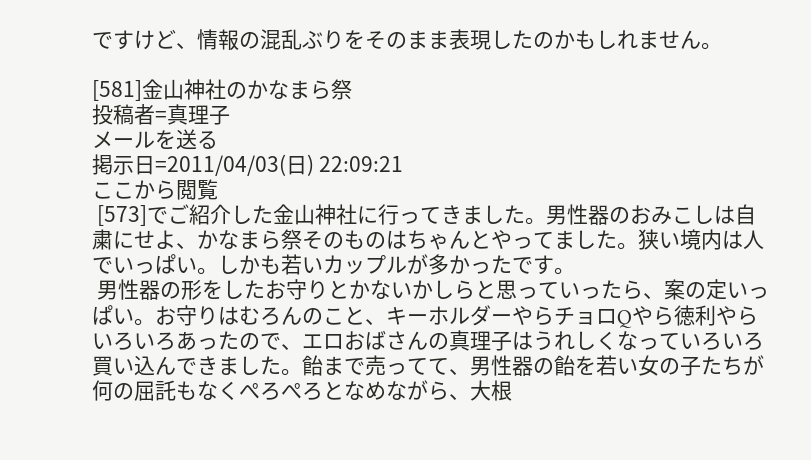ですけど、情報の混乱ぶりをそのまま表現したのかもしれません。

[581]金山神社のかなまら祭
投稿者=真理子
メールを送る
掲示日=2011/04/03(日) 22:09:21
ここから閲覧
 [573]でご紹介した金山神社に行ってきました。男性器のおみこしは自粛にせよ、かなまら祭そのものはちゃんとやってました。狭い境内は人でいっぱい。しかも若いカップルが多かったです。
 男性器の形をしたお守りとかないかしらと思っていったら、案の定いっぱい。お守りはむろんのこと、キーホルダーやらチョロQやら徳利やらいろいろあったので、エロおばさんの真理子はうれしくなっていろいろ買い込んできました。飴まで売ってて、男性器の飴を若い女の子たちが何の屈託もなくぺろぺろとなめながら、大根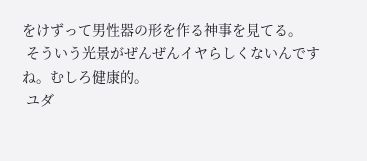をけずって男性器の形を作る神事を見てる。
 そういう光景がぜんぜんイヤらしくないんですね。むしろ健康的。
 ユダ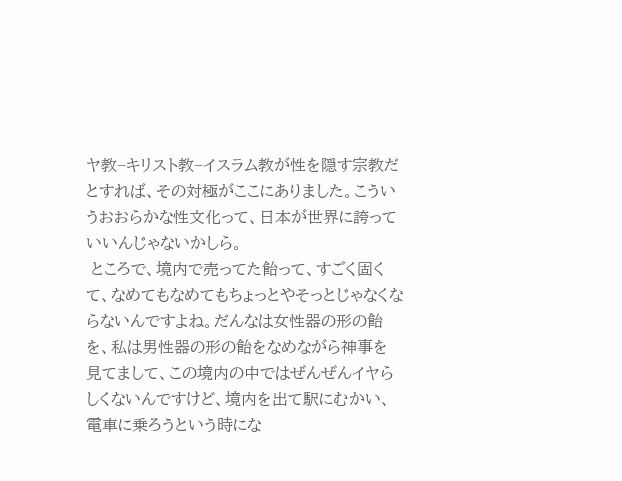ヤ教−キリスト教−イスラム教が性を隠す宗教だとすれば、その対極がここにありました。こういうおおらかな性文化って、日本が世界に誇っていいんじゃないかしら。
 ところで、境内で売ってた飴って、すごく固くて、なめてもなめてもちょっとやそっとじゃなくならないんですよね。だんなは女性器の形の飴を、私は男性器の形の飴をなめながら神事を見てまして、この境内の中ではぜんぜんイヤらしくないんですけど、境内を出て駅にむかい、電車に乗ろうという時にな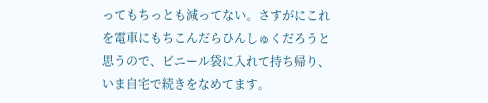ってもちっとも減ってない。さすがにこれを電車にもちこんだらひんしゅくだろうと思うので、ビニール袋に入れて持ち帰り、いま自宅で続きをなめてます。